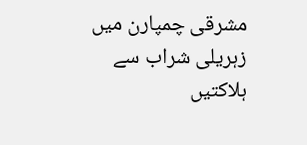مشرقی چمپارن میں زہریلی شراب سے ہلاکتیں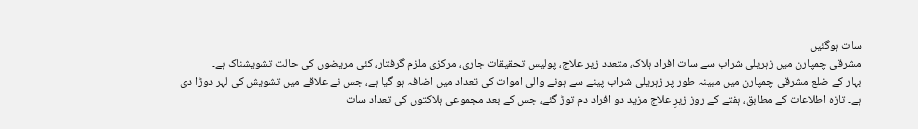سات ہوگئیں
مشرقی چمپارن میں زہریلی شراب سے سات افراد ہلاک، متعدد زیر علاج، پولیس تحقیقات جاری، مرکزی ملزم گرفتار، کئی مریضوں کی حالت تشویشناک ہے۔
بہار کے ضلع مشرقی چمپارن میں مبینہ طور پر زہریلی شراب پینے سے ہونے والی اموات کی تعداد میں اضافہ ہو گیا ہے، جس نے علاقے میں تشویش کی لہر دوڑا دی ہے۔ تازہ اطلاعات کے مطابق، ہفتے کے روز زیرِ علاج مزید دو افراد دم توڑ گئے، جس کے بعد مجموعی ہلاکتوں کی تعداد سات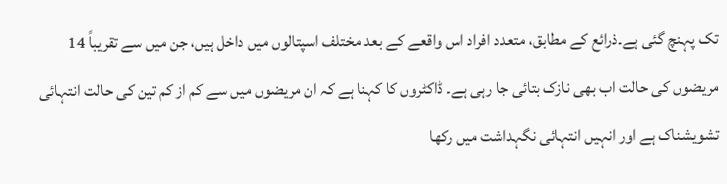تک پہنچ گئی ہے۔ذرائع کے مطابق، متعدد افراد اس واقعے کے بعد مختلف اسپتالوں میں داخل ہیں، جن میں سے تقریباً 14 مریضوں کی حالت اب بھی نازک بتائی جا رہی ہے۔ ڈاکٹروں کا کہنا ہے کہ ان مریضوں میں سے کم از کم تین کی حالت انتہائی تشویشناک ہے اور انہیں انتہائی نگہداشت میں رکھا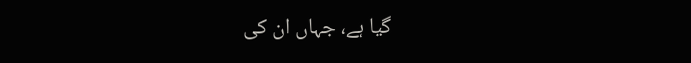گیا ہے، جہاں ان کی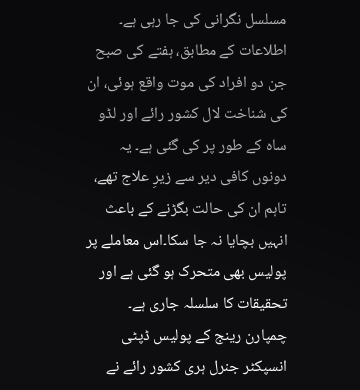مسلسل نگرانی کی جا رہی ہے۔
اطلاعات کے مطابق، ہفتے کی صبح جن دو افراد کی موت واقع ہوئی، ان کی شناخت لال کشور رائے اور لڈو ساہ کے طور پر کی گئی ہے۔ یہ دونوں کافی دیر سے زیرِ علاج تھے، تاہم ان کی حالت بگڑنے کے باعث انہیں بچایا نہ جا سکا۔اس معاملے پر پولیس بھی متحرک ہو گئی ہے اور تحقیقات کا سلسلہ جاری ہے۔ چمپارن رینج کے پولیس ڈپٹی انسپکٹر جنرل ہری کشور رائے نے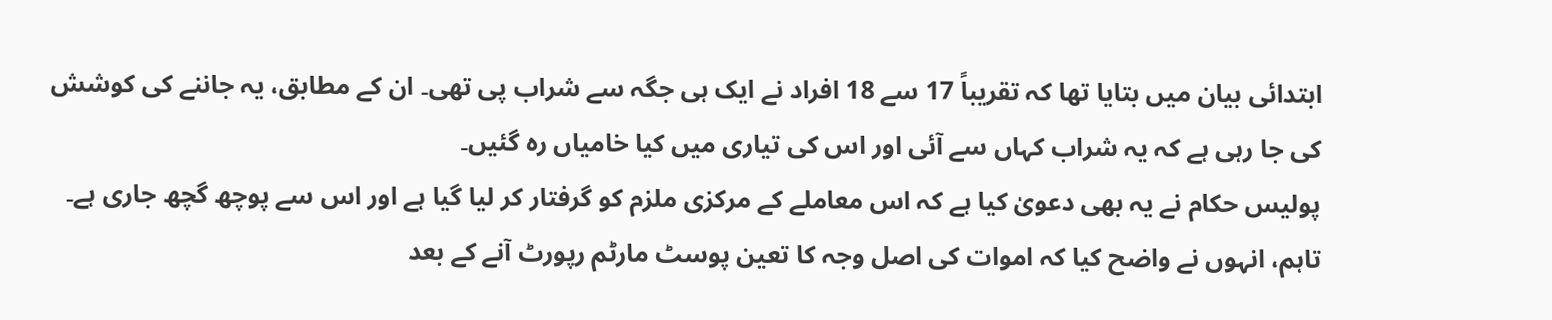ابتدائی بیان میں بتایا تھا کہ تقریباً 17 سے 18 افراد نے ایک ہی جگہ سے شراب پی تھی۔ ان کے مطابق، یہ جاننے کی کوشش کی جا رہی ہے کہ یہ شراب کہاں سے آئی اور اس کی تیاری میں کیا خامیاں رہ گئیں۔
پولیس حکام نے یہ بھی دعویٰ کیا ہے کہ اس معاملے کے مرکزی ملزم کو گرفتار کر لیا گیا ہے اور اس سے پوچھ گچھ جاری ہے۔ تاہم، انہوں نے واضح کیا کہ اموات کی اصل وجہ کا تعین پوسٹ مارٹم رپورٹ آنے کے بعد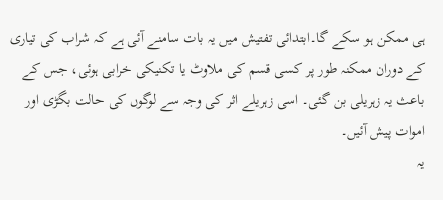ہی ممکن ہو سکے گا۔ابتدائی تفتیش میں یہ بات سامنے آئی ہے کہ شراب کی تیاری کے دوران ممکنہ طور پر کسی قسم کی ملاوٹ یا تکنیکی خرابی ہوئی، جس کے باعث یہ زہریلی بن گئی۔ اسی زہریلے اثر کی وجہ سے لوگوں کی حالت بگڑی اور اموات پیش آئیں۔
یہ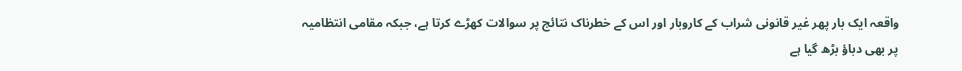واقعہ ایک بار پھر غیر قانونی شراب کے کاروبار اور اس کے خطرناک نتائج پر سوالات کھڑے کرتا ہے، جبکہ مقامی انتظامیہ پر بھی دباؤ بڑھ گیا ہے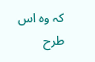کہ وہ اس طرح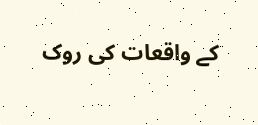کے واقعات کی روک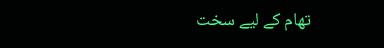تھام کے لیے سخت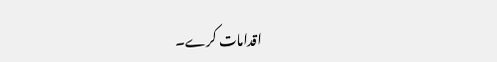اقدامات کرے۔